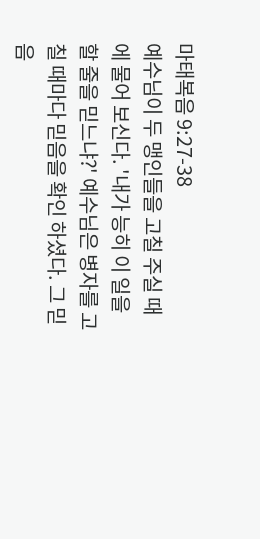마태복음 9:27-38
예수님이 두 맹인들을 고칠 주실 때에 물어 보신다. '내가 능히 이 일을 할 줄을 믿느냐?' 예수님은 병자를 고칠 때마다 믿음을 확인 하셨다. 그 믿음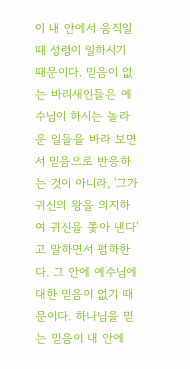이 내 안에서 움직일 때 성령이 일하시기 때문이다. 믿음이 없는 바리새인들은 예수님이 하시는 놀라운 일들을 바라 보면서 믿음으로 반응하는 것이 아니라, '그가 귀신의 왕을 의지하여 귀신을 쫓아 낸다'고 말하면서 폄하한다. 그 안에 예수님에 대한 믿음이 없기 때문이다. 하나님을 믿는 믿음이 내 안에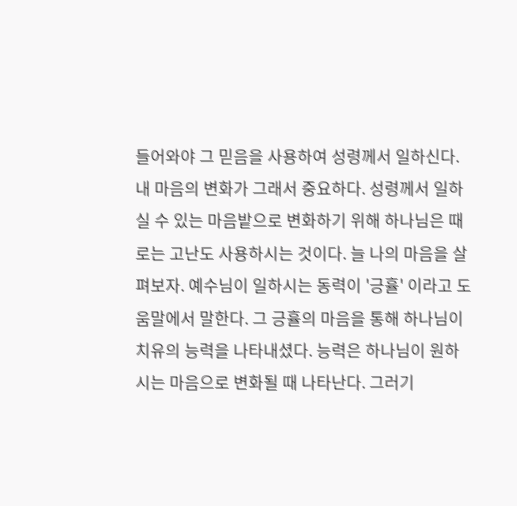들어와야 그 믿음을 사용하여 성령께서 일하신다. 내 마음의 변화가 그래서 중요하다. 성령께서 일하실 수 있는 마음밭으로 변화하기 위해 하나님은 때로는 고난도 사용하시는 것이다. 늘 나의 마음을 살펴보자. 예수님이 일하시는 동력이 '긍휼' 이라고 도움말에서 말한다. 그 긍휼의 마음을 통해 하나님이 치유의 능력을 나타내셨다. 능력은 하나님이 원하시는 마음으로 변화될 때 나타난다. 그러기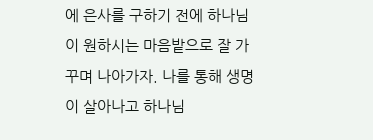에 은사를 구하기 전에 하나님이 원하시는 마음밭으로 잘 가꾸며 나아가자. 나를 통해 생명이 살아나고 하나님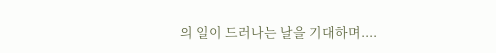의 일이 드러나는 날을 기대하며....